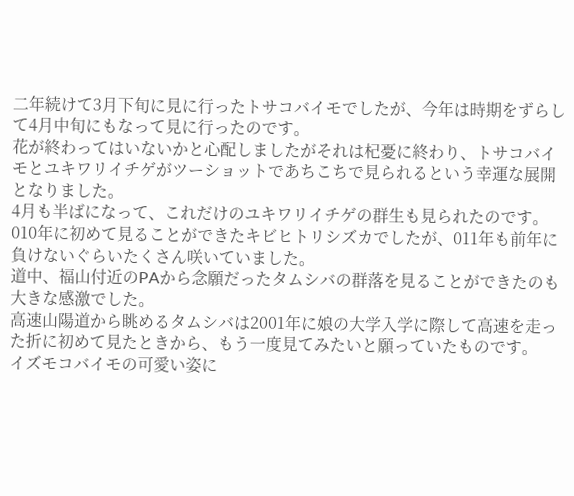二年続けて3月下旬に見に行ったトサコバイモでしたが、今年は時期をずらして4月中旬にもなって見に行ったのです。
花が終わってはいないかと心配しましたがそれは杞憂に終わり、トサコバイモとユキワリイチゲがツーショットであちこちで見られるという幸運な展開となりました。
4月も半ばになって、これだけのユキワリイチゲの群生も見られたのです。
010年に初めて見ることができたキビヒトリシズカでしたが、011年も前年に負けないぐらいたくさん咲いていました。
道中、福山付近のPAから念願だったタムシバの群落を見ることができたのも大きな感激でした。
高速山陽道から眺めるタムシバは2001年に娘の大学入学に際して高速を走った折に初めて見たときから、もう一度見てみたいと願っていたものです。
イズモコバイモの可愛い姿に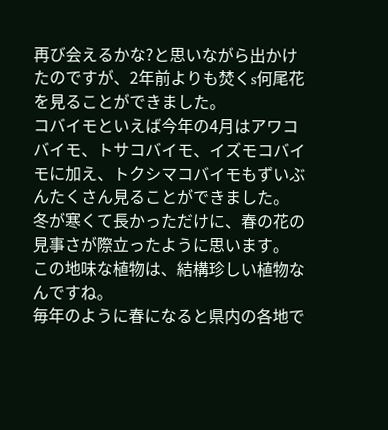再び会えるかな?と思いながら出かけたのですが、2年前よりも焚くs何尾花を見ることができました。
コバイモといえば今年の4月はアワコバイモ、トサコバイモ、イズモコバイモに加え、トクシマコバイモもずいぶんたくさん見ることができました。
冬が寒くて長かっただけに、春の花の見事さが際立ったように思います。
この地味な植物は、結構珍しい植物なんですね。
毎年のように春になると県内の各地で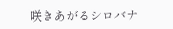咲きあがるシロバナ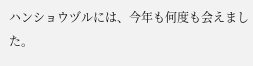ハンショウヅルには、今年も何度も会えました。